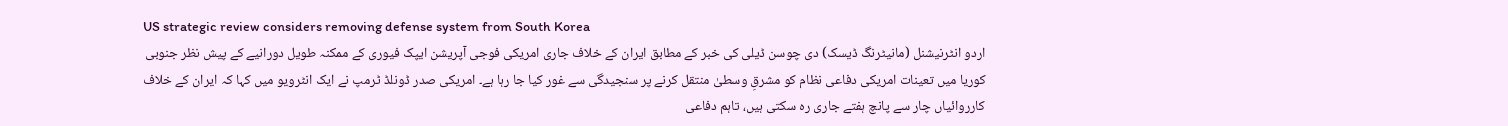US strategic review considers removing defense system from South Korea
اردو انٹرنیشنل (مانیٹرنگ ڈیسک) دی چوسن ڈیلی کی خبر کے مطابق ایران کے خلاف جاری امریکی فوجی آپریشن ایپک فیوری کے ممکنہ طویل دورانیے کے پیش نظر جنوبی کوریا میں تعینات امریکی دفاعی نظام کو مشرقِ وسطیٰ منتقل کرنے پر سنجیدگی سے غور کیا جا رہا ہے۔ امریکی صدر ڈونلڈ ٹرمپ نے ایک انٹرویو میں کہا کہ ایران کے خلاف کارروائیاں چار سے پانچ ہفتے جاری رہ سکتی ہیں، تاہم دفاعی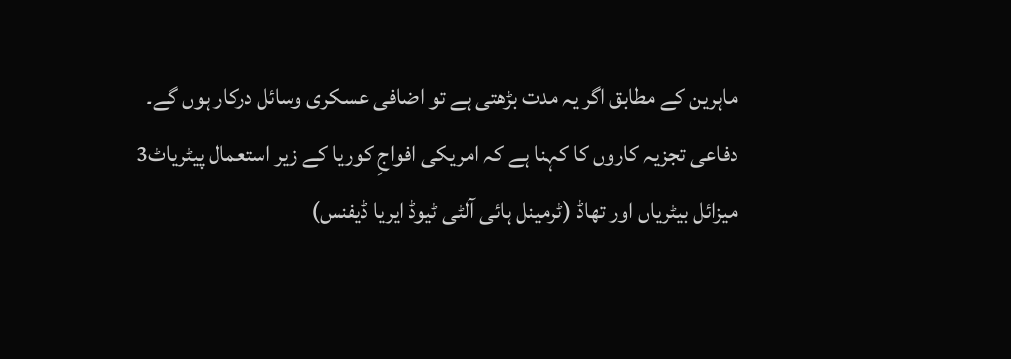ماہرین کے مطابق اگر یہ مدت بڑھتی ہے تو اضافی عسکری وسائل درکار ہوں گے۔
دفاعی تجزیہ کاروں کا کہنا ہے کہ امریکی افواجِ کوریا کے زیر استعمال پیٹریاٹ3 میزائل بیٹریاں اور تھاڈ (ٹرمینل ہائی آلٹی ٹیوڈ ایریا ڈیفنس)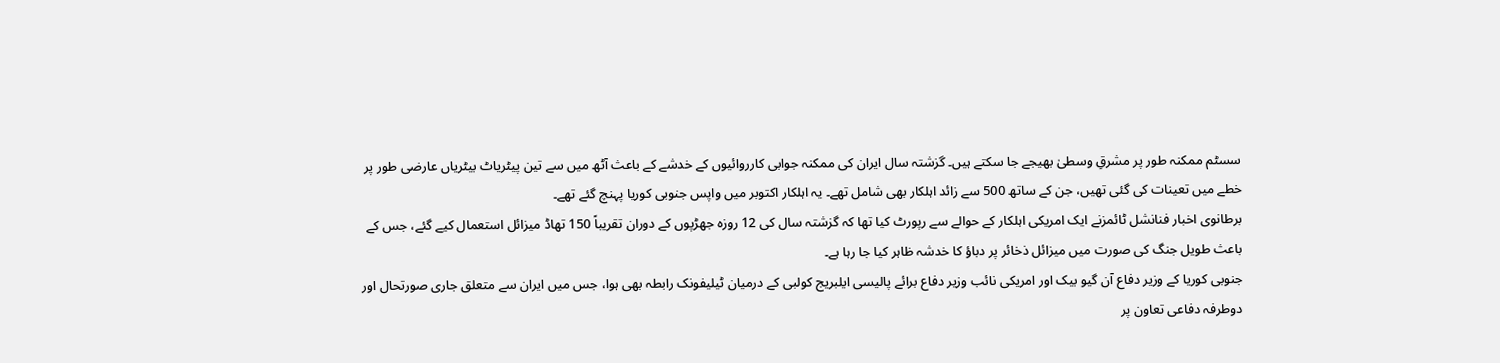سسٹم ممکنہ طور پر مشرقِ وسطیٰ بھیجے جا سکتے ہیں۔ گزشتہ سال ایران کی ممکنہ جوابی کارروائیوں کے خدشے کے باعث آٹھ میں سے تین پیٹریاٹ بیٹریاں عارضی طور پر خطے میں تعینات کی گئی تھیں، جن کے ساتھ 500 سے زائد اہلکار بھی شامل تھے۔ یہ اہلکار اکتوبر میں واپس جنوبی کوریا پہنچ گئے تھے۔
برطانوی اخبار فنانشل ٹائمزنے ایک امریکی اہلکار کے حوالے سے رپورٹ کیا تھا کہ گزشتہ سال کی 12 روزہ جھڑپوں کے دوران تقریباً 150 تھاڈ میزائل استعمال کیے گئے، جس کے باعث طویل جنگ کی صورت میں میزائل ذخائر پر دباؤ کا خدشہ ظاہر کیا جا رہا ہے۔
جنوبی کوریا کے وزیر دفاع آن گیو بیک اور امریکی نائب وزیر دفاع برائے پالیسی ایلبریج کولبی کے درمیان ٹیلیفونک رابطہ بھی ہوا، جس میں ایران سے متعلق جاری صورتحال اور دوطرفہ دفاعی تعاون پر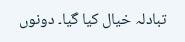تبادلہ خیال کیا گیا۔ دونوں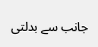جانب سے بدلتی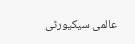عالمی سیکیورٹی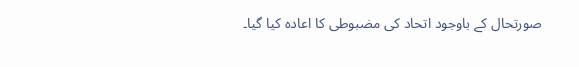صورتحال کے باوجود اتحاد کی مضبوطی کا اعادہ کیا گیا۔